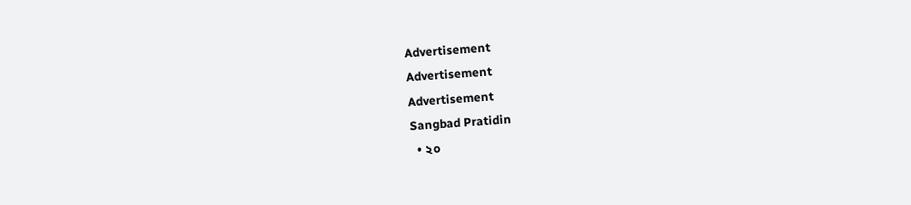Advertisement
Advertisement
Advertisement
Sangbad Pratidin
  • ২০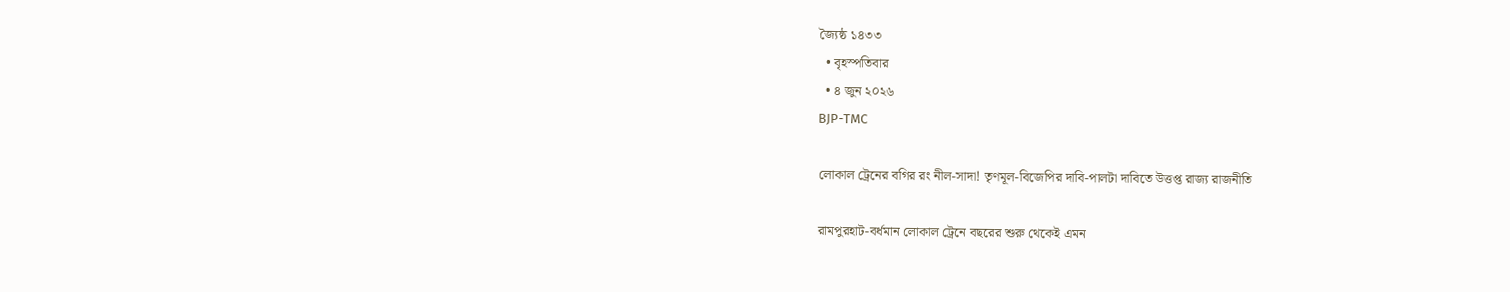জ্যৈষ্ঠ ১৪৩৩
  • বৃহস্পতিবার
  • ৪ জুন ২০২৬
BJP-TMC

লোকাল ট্রেনের বগির রং নীল-সাদা! তৃণমূল-বিজেপির দাবি-পালটা দাবিতে উত্তপ্ত রাজ্য রাজনীতি

রামপুরহাট-বর্ধমান লোকাল ট্রেনে বছরের শুরু থেকেই এমন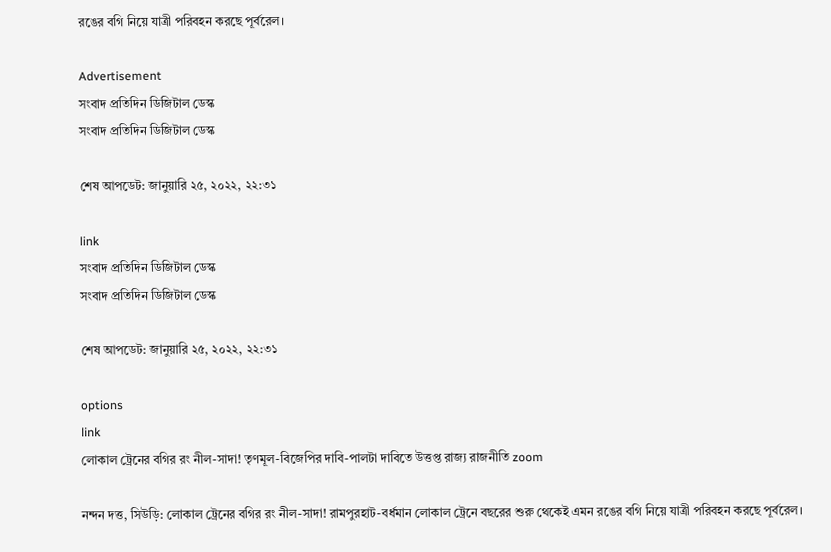রঙের বগি নিয়ে যাত্রী পরিবহন করছে পূর্বরেল।

Advertisement
সংবাদ প্রতিদিন ডিজিটাল ডেস্ক
সংবাদ প্রতিদিন ডিজিটাল ডেস্ক

শেষ আপডেট: জানুয়ারি ২৫, ২০২২, ২২:৩১

link
সংবাদ প্রতিদিন ডিজিটাল ডেস্ক
সংবাদ প্রতিদিন ডিজিটাল ডেস্ক

শেষ আপডেট: জানুয়ারি ২৫, ২০২২, ২২:৩১

options
link
লোকাল ট্রেনের বগির রং নীল-সাদা! তৃণমূল-বিজেপির দাবি-পালটা দাবিতে উত্তপ্ত রাজ্য রাজনীতি zoom

নন্দন দত্ত, সিউড়ি: লোকাল ট্রেনের বগির রং নীল-সাদা! রামপুরহাট-বর্ধমান লোকাল ট্রেনে বছরের শুরু থেকেই এমন রঙের বগি নিয়ে যাত্রী পরিবহন করছে পূর্বরেল।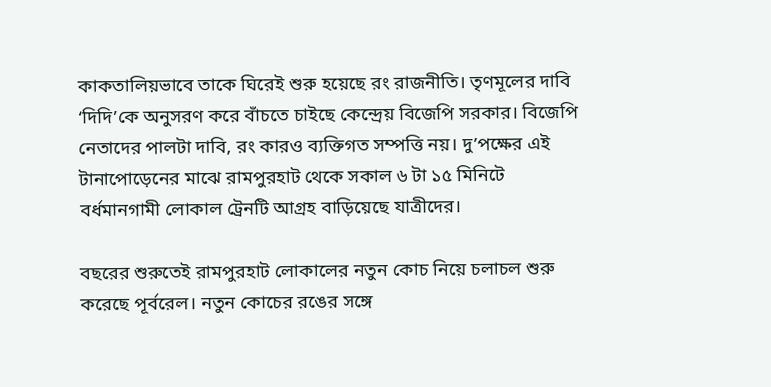কাকতালিয়ভাবে তাকে ঘিরেই শুরু হয়েছে রং রাজনীতি। তৃণমূলের দাবি ‘দিদি’কে অনুসরণ করে বাঁচতে চাইছে কেন্দ্রেয় বিজেপি সরকার। বিজেপি নেতাদের পালটা দাবি, রং কারও ব্যক্তিগত সম্পত্তি নয়। দু’পক্ষের এই টানাপোড়েনের মাঝে রামপুরহাট থেকে সকাল ৬ টা ১৫ মিনিটে বর্ধমানগামী লোকাল ট্রেনটি আগ্রহ বাড়িয়েছে যাত্রীদের।

বছরের শুরুতেই রামপুরহাট লোকালের নতুন কোচ নিয়ে চলাচল শুরু করেছে পূর্বরেল। নতুন কোচের রঙের সঙ্গে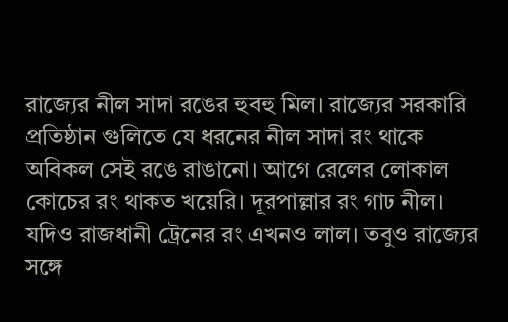রাজ্যের নীল সাদা রঙের হুবহু মিল। রাজ্যের সরকারি প্রতিষ্ঠান গুলিতে যে ধরনের নীল সাদা রং থাকে অবিকল সেই রঙে রাঙানো। আগে রেলের লোকাল কোচের রং থাকত খয়েরি। দূরপাল্লার রং গাঢ নীল। যদিও রাজধানী ট্রেনের রং এখনও লাল। তবুও রাজ্যের সঙ্গে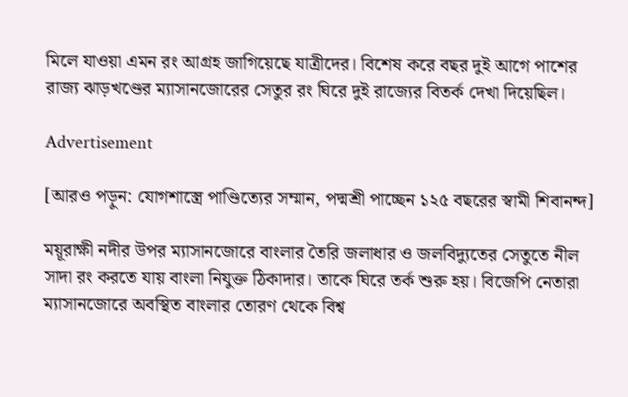মিলে যাওয়া এমন রং আগ্রহ জাগিয়েছে যাত্রীদের। বিশেষ করে বছর দুই আগে পাশের রাজ্য ঝাড়খণ্ডের ম্যাসানজোরের সেতুর রং ঘিরে দুই রাজ্যের বিতর্ক দেখা দিয়েছিল।

Advertisement

[আরও পড়ুন: যোগশাস্ত্রে পাণ্ডিত্যের সম্মান, পদ্মশ্রী পাচ্ছেন ১২৫ বছরের স্বামী শিবানন্দ]

ময়ূরাক্ষী নদীর উপর ম্যাসানজোরে বাংলার তৈরি জলাধার ও জলবিদ্যুতের সেতুতে নীল সাদা রং করতে যায় বাংলা নিযুক্ত ঠিকাদার। তাকে ঘিরে তর্ক শুরু হয়। বিজেপি নেতারা ম্যাসানজোরে অবস্থিত বাংলার তোরণ থেকে বিশ্ব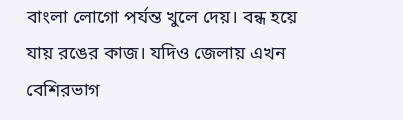বাংলা লোগো পর্যন্ত খুলে দেয়। বন্ধ হয়ে যায় রঙের কাজ। যদিও জেলায় এখন বেশিরভাগ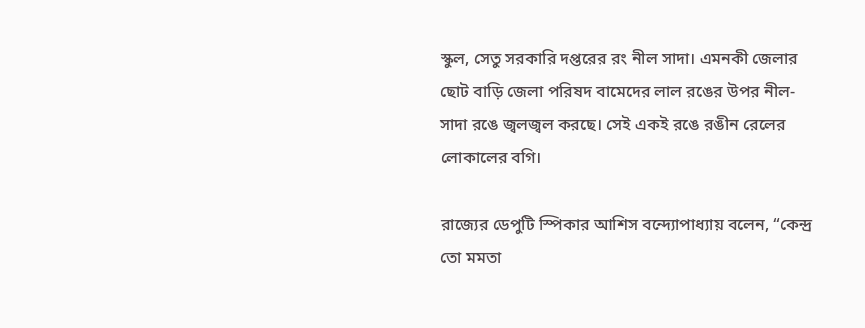স্কুল, সেতু সরকারি দপ্তরের রং নীল সাদা। এমনকী জেলার ছোট বাড়ি জেলা পরিষদ বামেদের লাল রঙের উপর নীল-সাদা রঙে জ্বলজ্বল করছে। সেই একই রঙে রঙীন রেলের লোকালের বগি।

রাজ্যের ডেপুটি স্পিকার আশিস বন্দ্যোপাধ্যায় বলেন, “কেন্দ্র তো মমতা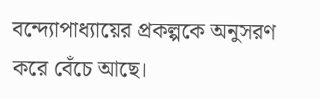বন্দ্যোপাধ্যায়ের প্রকল্পকে অনুসরণ করে বেঁচে আছে।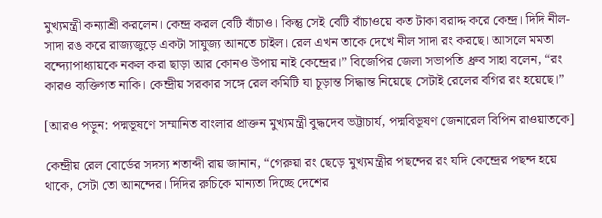মুখ্যমন্ত্রী কন্যাশ্রী করলেন। কেন্দ্র করল বেটি বাঁচাও। কিন্তু সেই বেটি বাঁচাওয়ে কত টাকা বরাদ্দ করে কেন্দ্র। দিদি নীল-সাদা রঙ করে রাজ্যজুড়ে একটা সাযুজ্য আনতে চাইল। রেল এখন তাকে দেখে নীল সাদা রং করছে। আসলে মমতা বন্দ্যোপাধ্যায়কে নকল করা ছাড়া আর কোনও উপায় নাই কেন্দ্রের।” বিজেপির জেলা সভাপতি ধ্রুব সাহা বলেন, “রং কারও ব্যক্তিগত নাকি। কেন্দ্রীয় সরকার সঙ্গে রেল কমিটি যা চূড়ান্ত সিদ্ধান্ত নিয়েছে সেটাই রেলের বগির রং হয়েছে।”

[আরও পড়ুন: পদ্মভূষণে সম্মানিত বাংলার প্রাক্তন মুখ্যমন্ত্রী বুদ্ধদেব ভট্টাচার্য, পদ্মবিভূষণ জেনারেল বিপিন রাওয়াতকে]

কেন্দ্রীয় রেল বোর্ডের সদস্য শতাব্দী রায় জানান, “গেরুয়া রং ছেড়ে মুখ্যমন্ত্রীর পছন্দের রং যদি কেন্দ্রের পছন্দ হয়ে থাকে, সেটা তো আনন্দের। দিদির রুচিকে মান্যতা দিচ্ছে দেশের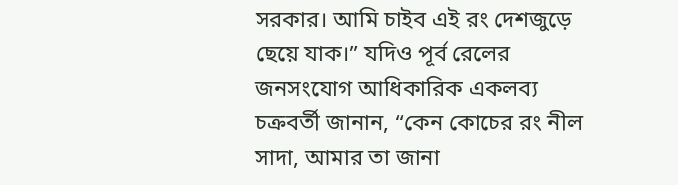সরকার। আমি চাইব এই রং দেশজুড়ে ছেয়ে যাক।” যদিও পূর্ব রেলের জনসংযোগ আধিকারিক একলব্য চক্রবর্তী জানান, “কেন কোচের রং নীল সাদা, আমার তা জানা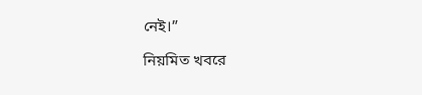নেই।”

নিয়মিত খবরে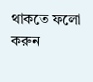থাকতে ফলো করুন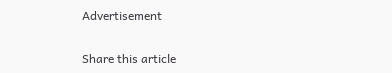Advertisement

Share this article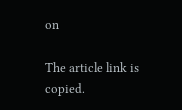on

The article link is copied.